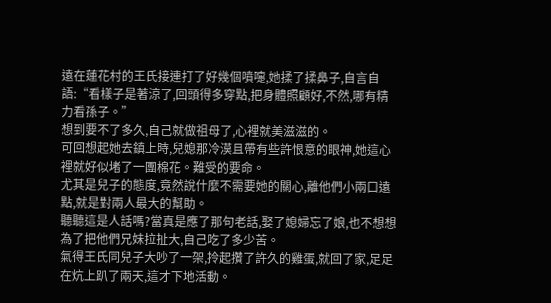遠在蓮花村的王氏接連打了好幾個噴嚏,她揉了揉鼻子,自言自語:“看樣子是著涼了,回頭得多穿點,把身體照顧好,不然,哪有精力看孫子。”
想到要不了多久,自己就做祖母了,心裡就美滋滋的。
可回想起她去鎮上時,兒媳那冷漠且帶有些許恨意的眼神,她這心裡就好似堵了一團棉花。難受的要命。
尤其是兒子的態度,竟然說什麼不需要她的關心,離他們小兩口遠點,就是對兩人最大的幫助。
聽聽這是人話嗎?當真是應了那句老話,娶了媳婦忘了娘,也不想想為了把他們兄妹拉扯大,自己吃了多少苦。
氣得王氏同兒子大吵了一架,拎起攢了許久的雞蛋,就回了家,足足在炕上趴了兩天,這才下地活動。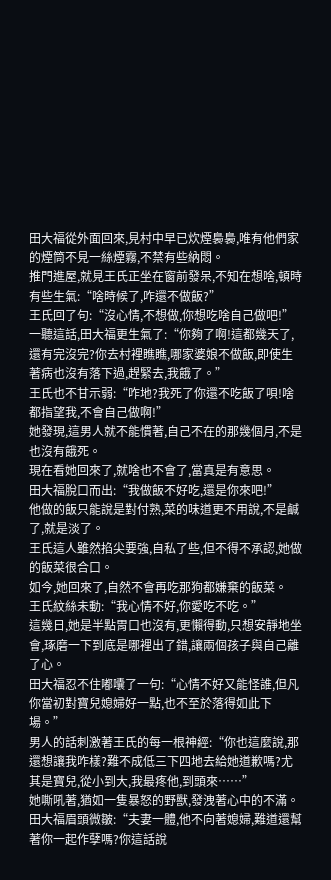田大福從外面回來,見村中早已炊煙裊裊,唯有他們家的煙筒不見一絲煙霧,不禁有些納悶。
推門進屋,就見王氏正坐在窗前發呆,不知在想啥,頓時有些生氣:“啥時候了,咋還不做飯?”
王氏回了句:“沒心情,不想做,你想吃啥自己做吧!”
一聽這話,田大福更生氣了:“你夠了啊!這都幾天了,還有完沒完?你去村裡瞧瞧,哪家婆娘不做飯,即使生著病也沒有落下過,趕緊去,我餓了。”
王氏也不甘示弱:“咋地?我死了你還不吃飯了唄!啥都指望我,不會自己做啊!”
她發現,這男人就不能慣著,自己不在的那幾個月,不是也沒有餓死。
現在看她回來了,就啥也不會了,當真是有意思。
田大福脫口而出:“我做飯不好吃,還是你來吧!”
他做的飯只能說是對付熟,菜的味道更不用說,不是鹹了,就是淡了。
王氏這人雖然掐尖要強,自私了些,但不得不承認,她做的飯菜很合口。
如今,她回來了,自然不會再吃那狗都嫌棄的飯菜。
王氏紋絲未動:“我心情不好,你愛吃不吃。”
這幾日,她是半點胃口也沒有,更懶得動,只想安靜地坐會,琢磨一下到底是哪裡出了錯,讓兩個孩子與自己離了心。
田大福忍不住嘟囔了一句:“心情不好又能怪誰,但凡你當初對寶兒媳婦好一點,也不至於落得如此下場。”
男人的話刺激著王氏的每一根神經:“你也這麼說,那還想讓我咋樣?難不成低三下四地去給她道歉嗎?尤其是寶兒,從小到大,我最疼他,到頭來……”
她嘶吼著,猶如一隻暴怒的野獸,發洩著心中的不滿。
田大福眉頭微皺:“夫妻一體,他不向著媳婦,難道還幫著你一起作孽嗎?你這話說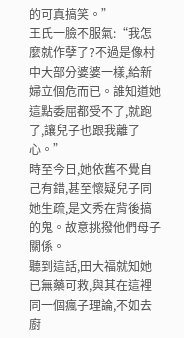的可真搞笑。”
王氏一臉不服氣:“我怎麼就作孽了?不過是像村中大部分婆婆一樣,給新婦立個危而已。誰知道她這點委屈都受不了,就跑了,讓兒子也跟我離了心。”
時至今日,她依舊不覺自己有錯,甚至懷疑兒子同她生疏,是文秀在背後搞的鬼。故意挑撥他們母子關係。
聽到這話,田大福就知她已無藥可救,與其在這裡同一個瘋子理論,不如去廚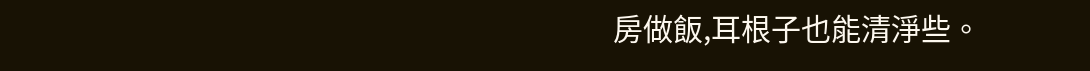房做飯,耳根子也能清淨些。